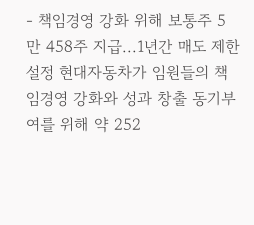- 책임경영 강화 위해 보통주 5만 458주 지급...1년간 매도 제한 설정 현대자동차가 임원들의 책임경영 강화와 성과 창출 동기부여를 위해 약 252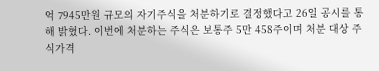억 7945만원 규모의 자기주식을 처분하기로 결정했다고 26일 공시를 통해 밝혔다. 이번에 처분하는 주식은 보통주 5만 458주이며 처분 대상 주식가격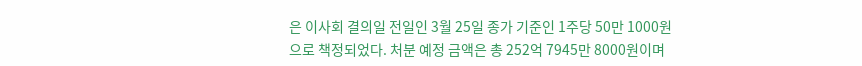은 이사회 결의일 전일인 3월 25일 종가 기준인 1주당 50만 1000원으로 책정되었다. 처분 예정 금액은 총 252억 7945만 8000원이며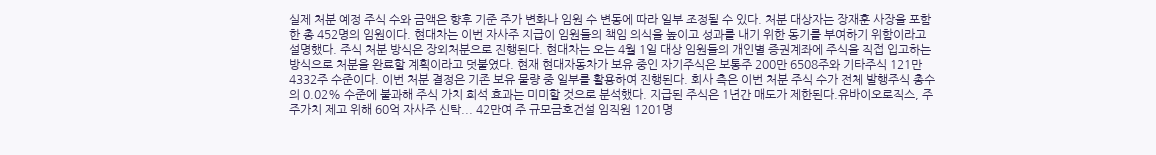실제 처분 예정 주식 수와 금액은 향후 기준 주가 변화나 임원 수 변동에 따라 일부 조정될 수 있다. 처분 대상자는 장재훈 사장을 포함한 총 452명의 임원이다. 현대차는 이번 자사주 지급이 임원들의 책임 의식을 높이고 성과를 내기 위한 동기를 부여하기 위함이라고 설명했다. 주식 처분 방식은 장외처분으로 진행된다. 현대차는 오는 4월 1일 대상 임원들의 개인별 증권계좌에 주식을 직접 입고하는 방식으로 처분을 완료할 계획이라고 덧붙였다. 현재 현대자동차가 보유 중인 자기주식은 보통주 200만 6508주와 기타주식 121만 4332주 수준이다. 이번 처분 결정은 기존 보유 물량 중 일부를 활용하여 진행된다. 회사 측은 이번 처분 주식 수가 전체 발행주식 총수의 0.02% 수준에 불과해 주식 가치 희석 효과는 미미할 것으로 분석했다. 지급된 주식은 1년간 매도가 제한된다.유바이오로직스, 주주가치 제고 위해 60억 자사주 신탁... 42만여 주 규모금호건설 임직원 1201명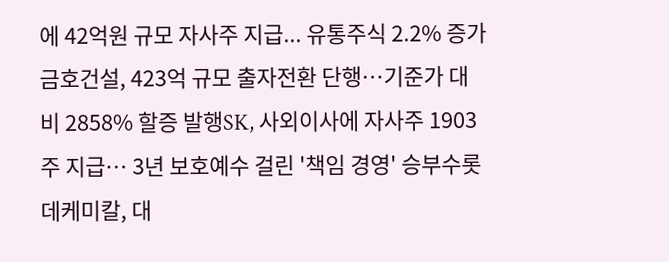에 42억원 규모 자사주 지급... 유통주식 2.2% 증가금호건설, 423억 규모 출자전환 단행…기준가 대비 2858% 할증 발행SK, 사외이사에 자사주 1903주 지급… 3년 보호예수 걸린 '책임 경영' 승부수롯데케미칼, 대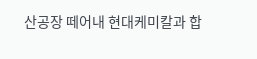산공장 떼어내 현대케미칼과 합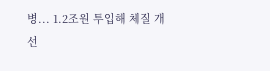병... 1.2조원 투입해 체질 개선